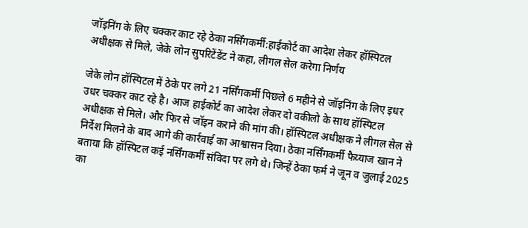जॉइनिंग के लिए चक्कर काट रहे ठेका नर्सिंगकर्मी:हाईकोर्ट का आदेश लेकर हॉस्पिटल अधीक्षक से मिले, जेके लोन सुपरिटेंडेंट ने कहा, लीगल सेल करेगा निर्णय

जेके लोन हॉस्पिटल में ठेके पर लगे 21 नर्सिंगकर्मी पिछले 6 महीने से जॉइनिंग के लिए इधर उधर चक्कर काट रहे है। आज हाईकोर्ट का आदेश लेकर दो वकीलो के साथ हॉस्पिटल अधीक्षक से मिले। और फिर से जॉइन कराने की मांग की। हॉस्पिटल अधीक्षक ने लीगल सेल से निर्देश मिलने के बाद आगे की कार्रवाई का आश्वासन दिया। ठेका नर्सिंगकर्मी फैय्याज खान ने बताया कि हॉस्पिटल कई नर्सिंगकर्मी संविदा पर लगे थे। जिन्हें ठेका फर्म ने जून व जुलाई 2025 का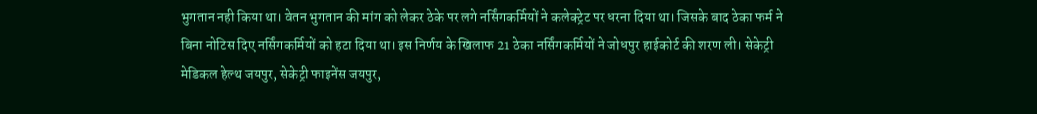भुगतान नही किया था। वेतन भुगतान की मांग को लेकर ठेके पर लगे नर्सिंगकर्मियों ने कलेक्ट्रेट पर धरना दिया था। जिसके बाद ठेका फर्म ने बिना नोटिस दिए नर्सिंगकर्मियों को हटा दिया था। इस निर्णय के खिलाफ 21 ठेका नर्सिंगकर्मियों ने जोधपुर हाईकोर्ट की शरण ली। सेकेट्री मेडिकल हेल्थ जयपुर, सेकेट्री फाइनेंस जयपुर,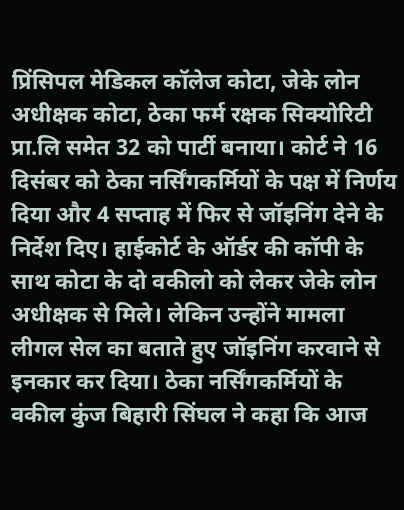प्रिंसिपल मेडिकल कॉलेज कोटा, जेके लोन अधीक्षक कोटा, ठेका फर्म रक्षक सिक्योरिटी प्रा.लि समेत 32 को पार्टी बनाया। कोर्ट ने 16 दिसंबर को ठेका नर्सिंगकर्मियों के पक्ष में निर्णय दिया और 4 सप्ताह में फिर से जॉइनिंग देने के निर्देश दिए। हाईकोर्ट के ऑर्डर की कॉपी के साथ कोटा के दो वकीलो को लेकर जेके लोन अधीक्षक से मिले। लेकिन उन्होंने मामला लीगल सेल का बताते हुए जॉइनिंग करवाने से इनकार कर दिया। ठेका नर्सिंगकर्मियों के वकील कुंज बिहारी सिंघल ने कहा कि आज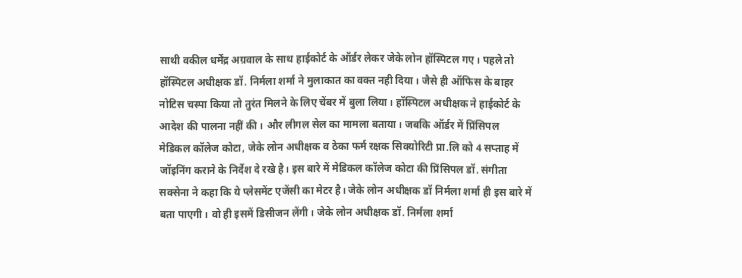साथी वकील धर्मेंद्र अग्रवाल के साथ हाईकोर्ट के ऑर्डर लेकर जेके लोन हॉस्पिटल गए। पहले तो हॉस्पिटल अधीक्षक डॉ. निर्मला शर्मा ने मुलाकात का वक्त नही दिया। जैसे ही ऑफिस के बाहर नोटिस चस्पा किया तो तुरंत मिलने के लिए चेंबर में बुला लिया। हॉस्पिटल अधीक्षक ने हाईकोर्ट के आदेश की पालना नहीं की। और लीगल सेल का मामला बताया। जबकि ऑर्डर में प्रिंसिपल मेडिकल कॉलेज कोटा, जेके लोन अधीक्षक व ठेका फर्म रक्षक सिक्योरिटी प्रा.लि को 4 सप्ताह में जॉइनिंग कराने के निर्देश दे रखे है। इस बारे में मेडिकल कॉलेज कोटा की प्रिंसिपल डॉ. संगीता सक्सेना ने कहा कि ये प्लेसमेंट एजेंसी का मेटर है। जेके लोन अधीक्षक डॉ निर्मला शर्मा ही इस बारे में बता पाएगी। वो ही इसमें डिसीजन लेंगी। जेके लोन अधीक्षक डॉ. निर्मला शर्मा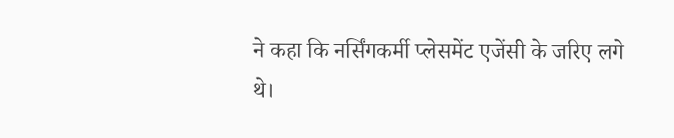ने कहा कि नर्सिंगकर्मी प्लेसमेंट एजेंसी के जरिए लगे थे।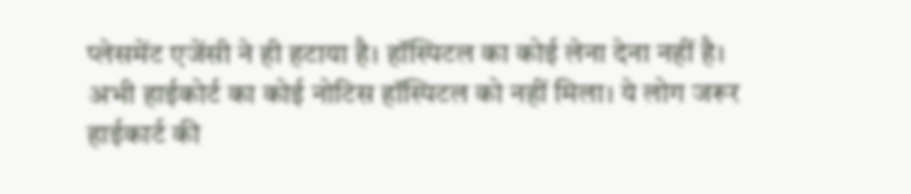प्लेसमेंट एजेंसी ने ही हटाया है। हॉस्पिटल का कोई लेना देना नहीं है। अभी हाईकोर्ट का कोई नोटिस हॉस्पिटल को नहीं मिला। ये लोग जरूर हाईकार्ट की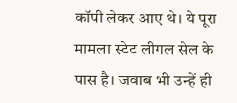कॉपी लेकर आए थे। ये पूरा मामला स्टेट लीगल सेल के पास है। जवाब भी उन्हें ही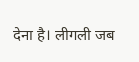देना है। लीगली जब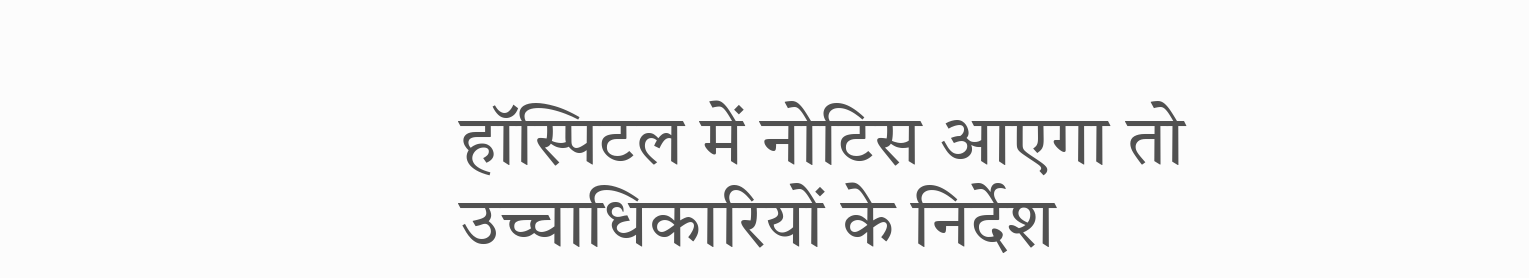हॉस्पिटल में नोटिस आएगा तो उच्चाधिकारियों के निर्देश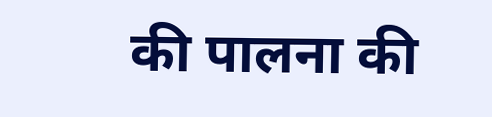की पालना की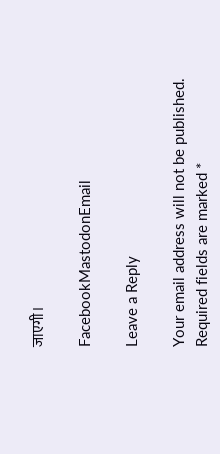जाएगी।

FacebookMastodonEmail

Leave a Reply

Your email address will not be published. Required fields are marked *